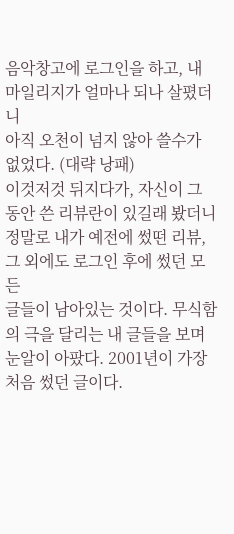음악창고에 로그인을 하고, 내 마일리지가 얼마나 되나 살폈더니
아직 오천이 넘지 않아 쓸수가 없었다. (대략 낭패)
이것저것 뒤지다가, 자신이 그 동안 쓴 리뷰란이 있길래 봤더니
정말로 내가 예전에 썼떤 리뷰, 그 외에도 로그인 후에 썼던 모든
글들이 남아있는 것이다. 무식함의 극을 달리는 내 글들을 보며
눈알이 아팠다. 2001년이 가장 처음 썼던 글이다.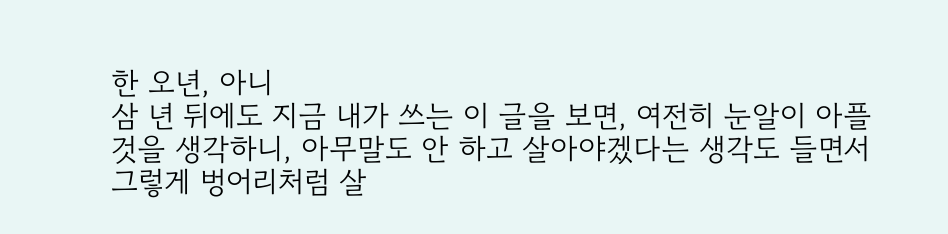한 오년, 아니
삼 년 뒤에도 지금 내가 쓰는 이 글을 보면, 여전히 눈알이 아플
것을 생각하니, 아무말도 안 하고 살아야겠다는 생각도 들면서
그렇게 벙어리처럼 살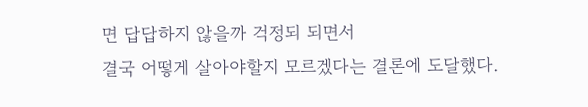면 답답하지 않을까 걱정되 되면서
결국 어떻게 살아야할지 모르겠다는 결론에 도달했다.